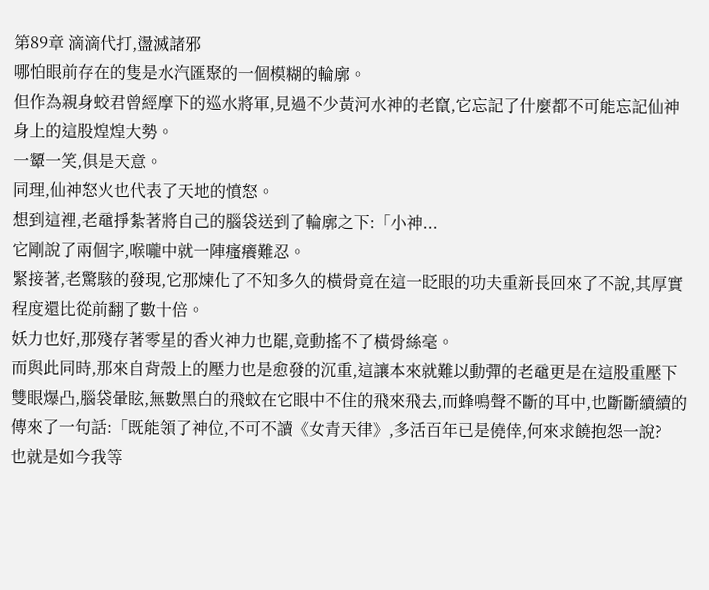第89章 滴滴代打,盪滅諸邪
哪怕眼前存在的隻是水汽匯聚的一個模糊的輪廓。
但作為親身蛟君曾經摩下的巡水將軍,見過不少黃河水神的老竄,它忘記了什麼都不可能忘記仙神身上的這股煌煌大勢。
一顰一笑,俱是天意。
同理,仙神怒火也代表了天地的憤怒。
想到這裡,老黿掙紮著將自己的腦袋送到了輪廓之下:「小神...
它剛說了兩個字,喉嚨中就一陣瘙癢難忍。
緊接著,老驚駭的發現,它那煉化了不知多久的橫骨竟在這一眨眼的功夫重新長回來了不說,其厚實程度還比從前翻了數十倍。
妖力也好,那殘存著零星的香火神力也罷,竟動搖不了橫骨絲毫。
而與此同時,那來自背殼上的壓力也是愈發的沉重,這讓本來就難以動彈的老黿更是在這股重壓下雙眼爆凸,腦袋暈眩,無數黑白的飛蚊在它眼中不住的飛來飛去,而蜂鳴聲不斷的耳中,也斷斷續續的傳來了一句話:「既能領了神位,不可不讀《女青天律》,多活百年已是僥倖,何來求饒抱怨一說?
也就是如今我等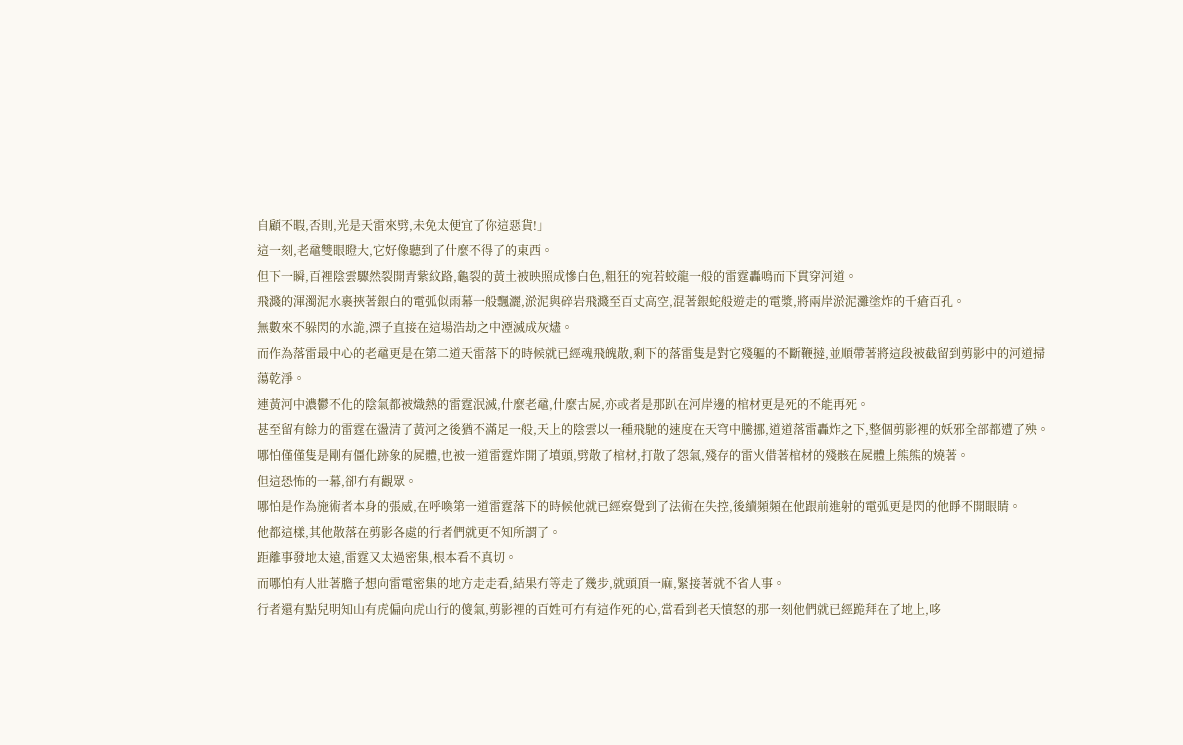自顧不暇,否則,光是天雷來劈,未免太便宜了你這惡貨!」
這一刻,老黿雙眼瞪大,它好像聽到了什麼不得了的東西。
但下一瞬,百裡陰雲驟然裂開青紫紋路,龜裂的黃土被映照成慘白色,粗狂的宛若蛟龍一般的雷霆轟鳴而下貫穿河道。
飛濺的渾濁泥水裹挾著銀白的電弧似雨幕一般飄灑,淤泥與碎岩飛濺至百丈高空,混著銀蛇般遊走的電漿,將兩岸淤泥灘塗炸的千瘡百孔。
無數來不躲閃的水詭,漂子直接在這場浩劫之中湮滅成灰燼。
而作為落雷最中心的老黿更是在第二道天雷落下的時候就已經魂飛魄散,剩下的落雷隻是對它殘軀的不斷鞭撻,並順帶著將這段被截留到剪影中的河道掃蕩乾淨。
連黃河中濃鬱不化的陰氣都被熾熱的雷霆泯滅,什麼老黿,什麼古屍,亦或者是那趴在河岸邊的棺材更是死的不能再死。
甚至留有餘力的雷霆在盪清了黃河之後猶不滿足一般,天上的陰雲以一種飛馳的速度在天穹中騰挪,道道落雷轟炸之下,整個剪影裡的妖邪全部都遭了殃。
哪怕僅僅隻是剛有僵化跡象的屍體,也被一道雷霆炸開了墳頭,劈散了棺材,打散了怨氣,殘存的雷火借著棺材的殘骸在屍體上熊熊的燒著。
但這恐怖的一幕,卻冇有觀眾。
哪怕是作為施術者本身的張威,在呼喚第一道雷霆落下的時候他就已經察覺到了法術在失控,後續頻頻在他跟前進射的電弧更是閃的他睜不開眼睛。
他都這樣,其他散落在剪影各處的行者們就更不知所謂了。
距離事發地太遠,雷霆又太過密集,根本看不真切。
而哪怕有人壯著膽子想向雷電密集的地方走走看,結果冇等走了幾步,就頭頂一麻,緊接著就不省人事。
行者還有點兒明知山有虎偏向虎山行的傻氣,剪影裡的百姓可冇有這作死的心,當看到老天憤怒的那一刻他們就已經跪拜在了地上,哆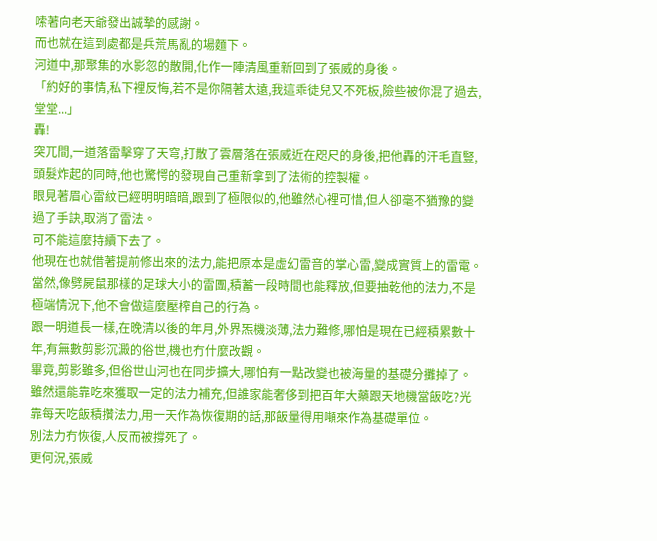嗦著向老天爺發出誠摯的感謝。
而也就在這到處都是兵荒馬亂的場麵下。
河道中,那聚集的水影忽的散開,化作一陣清風重新回到了張威的身後。
「約好的事情,私下裡反悔,若不是你隔著太遠,我這乖徒兒又不死板,險些被你混了過去,堂堂...」
轟!
突兀間,一道落雷擊穿了天穹,打散了雲層落在張威近在咫尺的身後,把他轟的汗毛直豎,頭髮炸起的同時,他也驚愕的發現自己重新拿到了法術的控製權。
眼見著眉心雷紋已經明明暗暗,跟到了極限似的,他雖然心裡可惜,但人卻毫不猶豫的變過了手訣,取消了雷法。
可不能這麼持續下去了。
他現在也就借著提前修出來的法力,能把原本是虛幻雷音的掌心雷,變成實質上的雷電。
當然,像劈屍鼠那樣的足球大小的雷團,積蓄一段時間也能釋放,但要抽乾他的法力,不是極端情況下,他不會做這麼壓榨自己的行為。
跟一明道長一樣,在晚清以後的年月,外界炁機淡薄,法力難修,哪怕是現在已經積累數十年,有無數剪影沉澱的俗世,機也冇什麼改觀。
畢竟,剪影雖多,但俗世山河也在同步擴大,哪怕有一點改變也被海量的基礎分攤掉了。
雖然還能靠吃來獲取一定的法力補充,但誰家能奢侈到把百年大藥跟天地機當飯吃?光靠每天吃飯積攢法力,用一天作為恢復期的話,那飯量得用噸來作為基礎單位。
別法力冇恢復,人反而被撐死了。
更何況,張威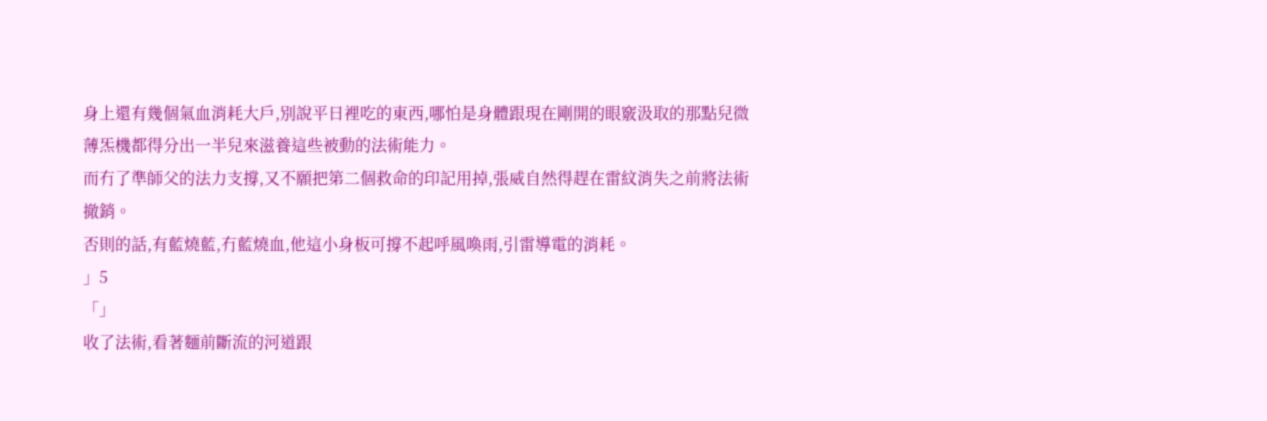身上還有幾個氣血消耗大戶,別說平日裡吃的東西,哪怕是身體跟現在剛開的眼竅汲取的那點兒微薄炁機都得分出一半兒來滋養這些被動的法術能力。
而冇了準師父的法力支撐,又不願把第二個救命的印記用掉,張威自然得趕在雷紋消失之前將法術撤銷。
否則的話,有藍燒藍,冇藍燒血,他這小身板可撐不起呼風喚雨,引雷導電的消耗。
」5
「」
收了法術,看著麵前斷流的河道跟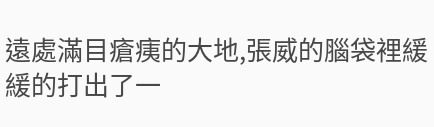遠處滿目瘡痍的大地,張威的腦袋裡緩緩的打出了一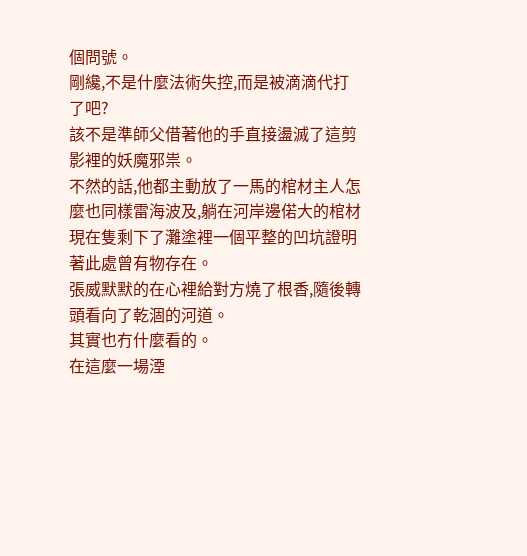個問號。
剛纔,不是什麼法術失控,而是被滴滴代打了吧?
該不是準師父借著他的手直接盪滅了這剪影裡的妖魔邪祟。
不然的話,他都主動放了一馬的棺材主人怎麼也同樣雷海波及,躺在河岸邊偌大的棺材現在隻剩下了灘塗裡一個平整的凹坑證明著此處曾有物存在。
張威默默的在心裡給對方燒了根香,隨後轉頭看向了乾涸的河道。
其實也冇什麼看的。
在這麼一場湮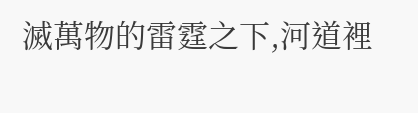滅萬物的雷霆之下,河道裡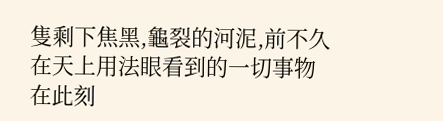隻剩下焦黑,龜裂的河泥,前不久在天上用法眼看到的一切事物在此刻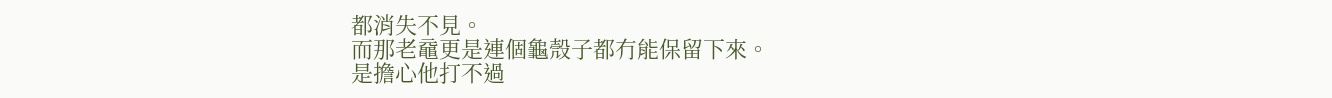都消失不見。
而那老黿更是連個龜殼子都冇能保留下來。
是擔心他打不過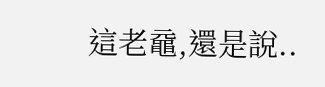這老黿,還是說..